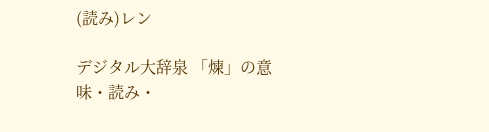(読み)レン

デジタル大辞泉 「煉」の意味・読み・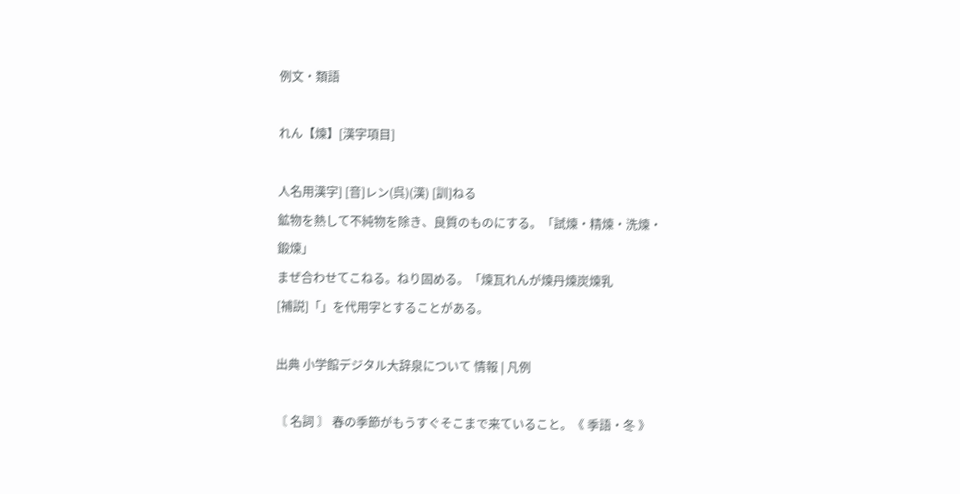例文・類語

れん【煉】[漢字項目]

人名用漢字] [音]レン(呉)(漢) [訓]ねる
鉱物を熱して不純物を除き、良質のものにする。「試煉・精煉・洗煉・鍛煉」
まぜ合わせてこねる。ねり固める。「煉瓦れんが煉丹煉炭煉乳
[補説]「」を代用字とすることがある。

出典 小学館デジタル大辞泉について 情報 | 凡例

〘 名詞 〙 春の季節がもうすぐそこまで来ていること。《 季語・冬 》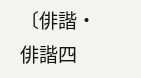〔俳諧・俳諧四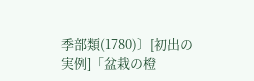季部類(1780)〕[初出の実例]「盆栽の橙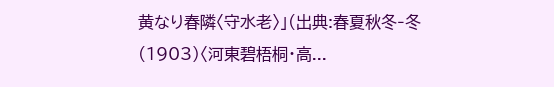黄なり春隣〈守水老〉」(出典:春夏秋冬‐冬(1903)〈河東碧梧桐・高...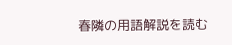春隣の用語解説を読む